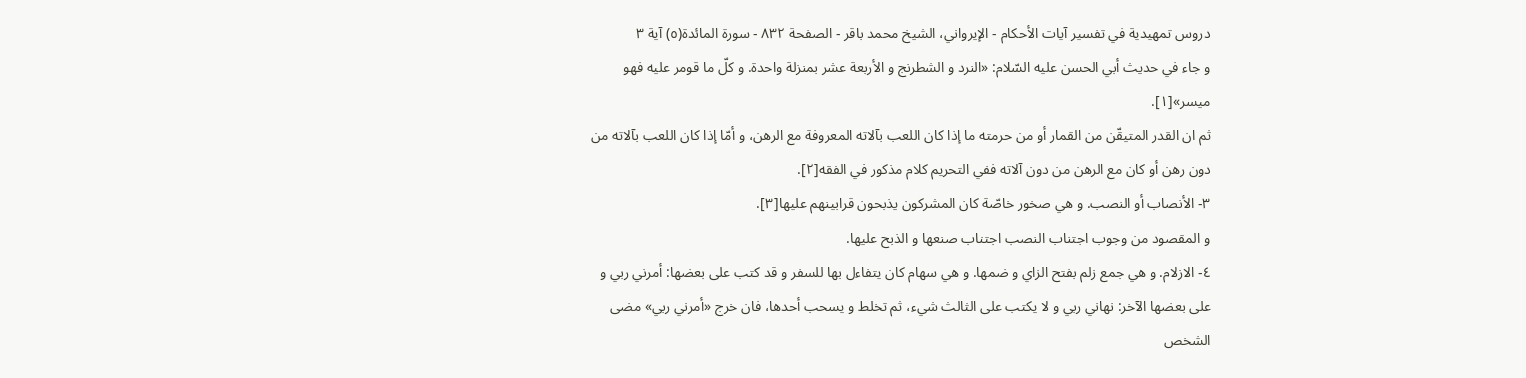دروس تمهيدية في تفسير آيات الأحكام - الإيرواني، الشيخ محمد باقر - الصفحة ٨٣٢ - سورة المائدة(٥) آية ٣
و جاء في حديث أبي الحسن عليه السّلام: «النرد و الشطرنج و الأربعة عشر بمنزلة واحدة. و كلّ ما قومر عليه فهو ميسر»[١].
ثم ان القدر المتيقّن من القمار أو من حرمته ما إذا كان اللعب بآلاته المعروفة مع الرهن، و أمّا إذا كان اللعب بآلاته من دون رهن أو كان مع الرهن من دون آلاته ففي التحريم كلام مذكور في الفقه[٢].
٣- الأنصاب أو النصب. و هي صخور خاصّة كان المشركون يذبحون قرابينهم عليها[٣].
و المقصود من وجوب اجتناب النصب اجتناب صنعها و الذبح عليها.
٤- الازلام. و هي جمع زلم بفتح الزاي و ضمها. و هي سهام كان يتفاءل بها للسفر و قد كتب على بعضها: أمرني ربي و على بعضها الآخر: نهاني ربي و لا يكتب على الثالث شيء، ثم تخلط و يسحب أحدها، فان خرج «أمرني ربي» مضى الشخص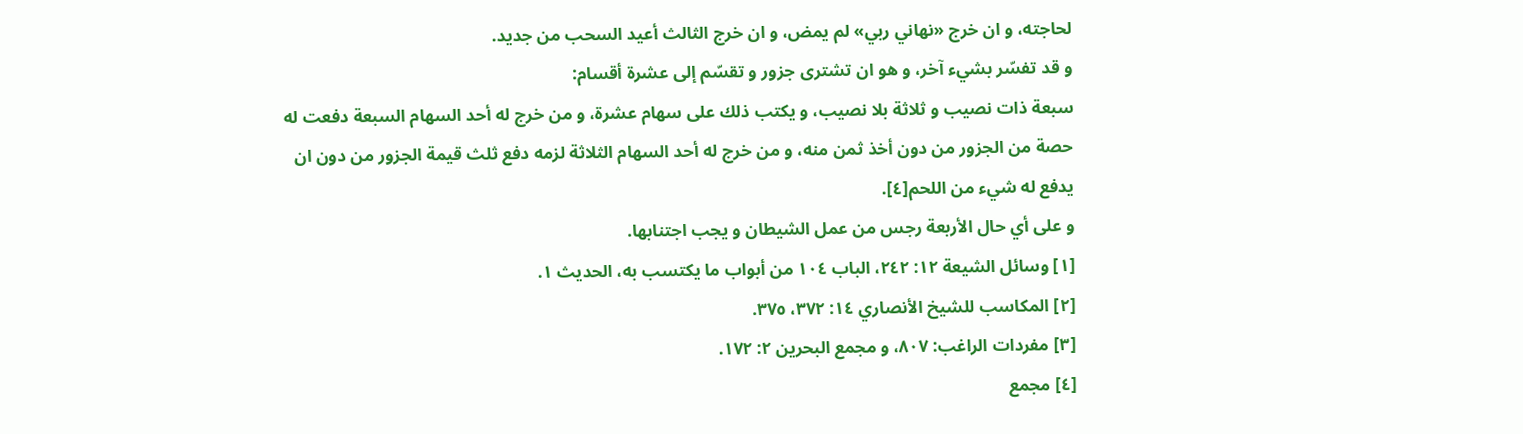لحاجته، و ان خرج «نهاني ربي» لم يمض، و ان خرج الثالث أعيد السحب من جديد.
و قد تفسّر بشيء آخر، و هو ان تشترى جزور و تقسّم إلى عشرة أقسام:
سبعة ذات نصيب و ثلاثة بلا نصيب، و يكتب ذلك على سهام عشرة، و من خرج له أحد السهام السبعة دفعت له حصة من الجزور من دون أخذ ثمن منه، و من خرج له أحد السهام الثلاثة لزمه دفع ثلث قيمة الجزور من دون ان يدفع له شيء من اللحم[٤].
و على أي حال الأربعة رجس من عمل الشيطان و يجب اجتنابها.
[١] وسائل الشيعة ١٢: ٢٤٢، الباب ١٠٤ من أبواب ما يكتسب به، الحديث ١.
[٢] المكاسب للشيخ الأنصاري ١٤: ٣٧٢، ٣٧٥.
[٣] مفردات الراغب: ٨٠٧، و مجمع البحرين ٢: ١٧٢.
[٤] مجمع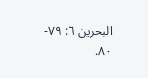البحرين ٦: ٧٩- ٨٠.